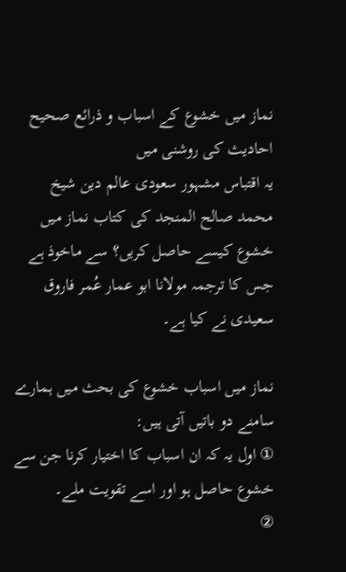نماز میں خشوع کے اسباب و ذرائع صحیح احادیث کی روشنی میں
یہ اقتباس مشہور سعودی عالم دین شیخ محمد صالح المنجد کی کتاب نماز میں خشوع کیسے حاصل کریں؟ سے ماخوذ ہے جس کا ترجمہ مولانا ابو عمار عُمر فاروق سعیدی نے کیا ہے۔

نماز میں اسباب خشوع کی بحث میں ہمارے سامنے دو باتیں آتی ہیں:
① اول یہ کہ ان اسباب کا اختیار کرنا جن سے خشوع حاصل ہو اور اسے تقویت ملے۔
②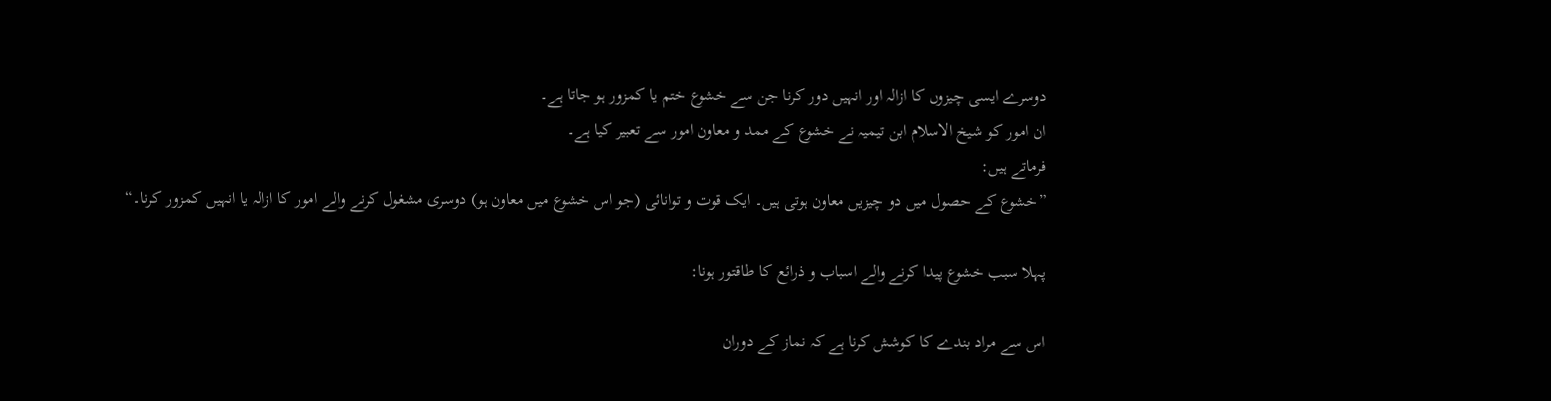دوسرے ایسی چیزوں کا ازالہ اور انہیں دور کرنا جن سے خشوع ختم یا کمزور ہو جاتا ہے۔
ان امور کو شیخ الاسلام ابن تیمیہ نے خشوع کے ممد و معاون امور سے تعبیر کیا ہے۔
فرماتے ہیں:
”خشوع کے حصول میں دو چیزیں معاون ہوتی ہیں۔ ایک قوت و توانائی (جو اس خشوع میں معاون ہو) دوسری مشغول کرنے والے امور کا ازالہ یا انہیں کمزور کرنا۔“

پہلا سبب خشوع پیدا کرنے والے اسباب و ذرائع کا طاقتور ہونا:

اس سے مراد بندے کا کوشش کرنا ہے کہ نماز کے دوران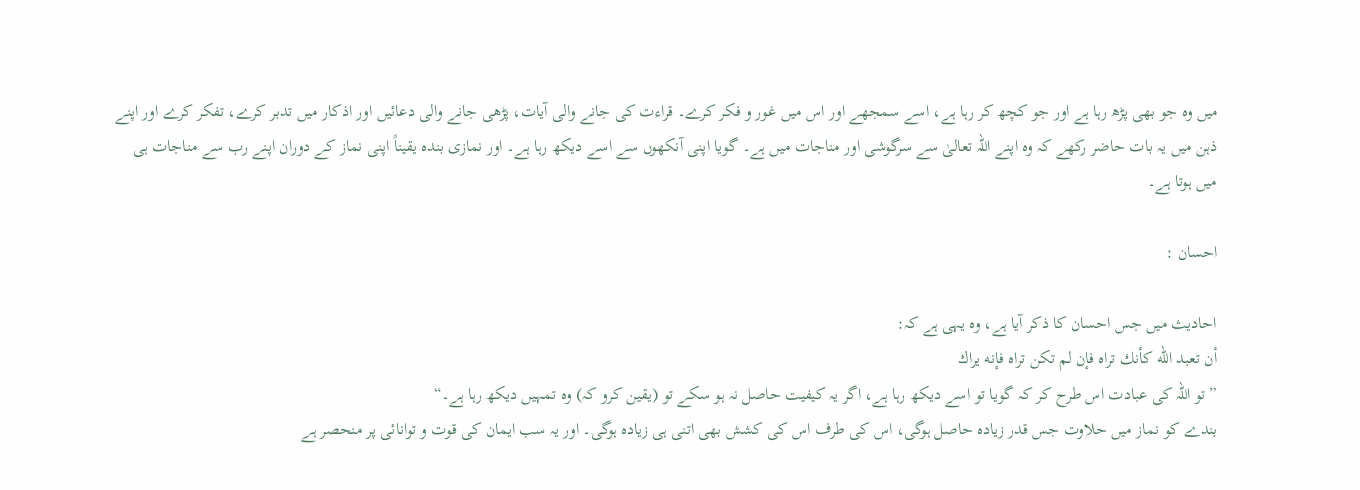میں وہ جو بھی پڑھ رہا ہے اور جو کچھ کر رہا ہے، اسے سمجھے اور اس میں غور و فکر کرے۔ قراءت کی جانے والی آیات، پڑھی جانے والی دعائیں اور اذکار میں تدبر کرے، تفکر کرے اور اپنے ذہن میں یہ بات حاضر رکھے کہ وہ اپنے اللہ تعالیٰ سے سرگوشی اور مناجات میں ہے۔ گویا اپنی آنکھوں سے اسے دیکھ رہا ہے۔ اور نمازی بندہ یقیناً اپنی نماز کے دوران اپنے رب سے مناجات ہی میں ہوتا ہے۔

احسان :

احادیث میں جس احسان کا ذکر آیا ہے، وہ یہی ہے کہ:
أن تعبد الله كأنك تراه فإن لم تكن تراه فإنه يراك
”تو اللہ کی عبادت اس طرح کر کہ گویا تو اسے دیکھ رہا ہے، اگر یہ کیفیت حاصل نہ ہو سکے تو (یقین کرو کہ) وہ تمہیں دیکھ رہا ہے۔“
بندے کو نماز میں حلاوت جس قدر زیادہ حاصل ہوگی، اس کی طرف اس کی کشش بھی اتنی ہی زیادہ ہوگی۔ اور یہ سب ایمان کی قوت و توانائی پر منحصر ہے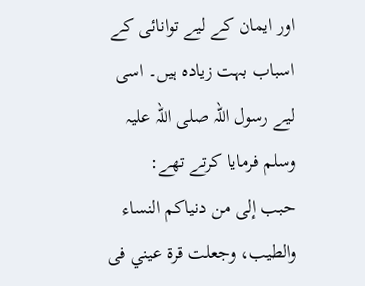اور ایمان کے لیے توانائی کے اسباب بہت زیادہ ہیں۔ اسی لیے رسول اللہ صلی اللہ علیہ وسلم فرمایا کرتے تھے:
حبب إلى من دنياكم النساء والطيب، وجعلت قرة عيني فى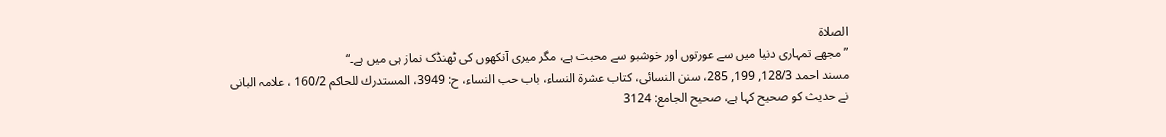الصلاة
”مجھے تمہاری دنیا میں سے عورتوں اور خوشبو سے محبت ہے، مگر میری آنکھوں کی ٹھنڈک نماز ہی میں ہے۔“
مسند احمد 128/3, 199, 285، سنن النسائی، کتاب عشرة النساء، باب حب النساء، ح: 3949، المستدرك للحاكم 160/2 ، علامہ البانی نے حدیث کو صحیح کہا ہے، صحیح الجامع: 3124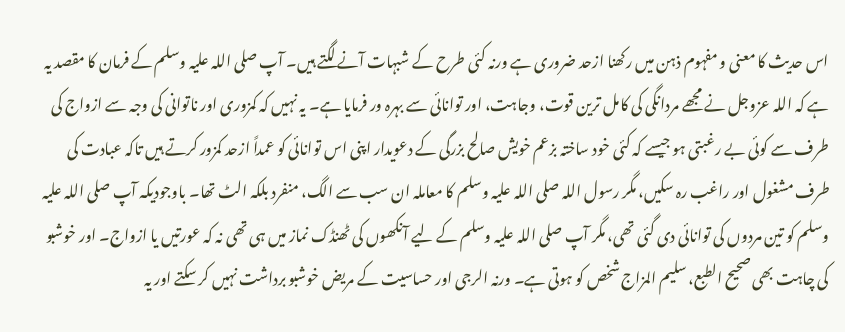اس حدیث کا معنی و مفہوم ذہن میں رکھنا ازحد ضروری ہے ورنہ کئی طرح کے شبہات آنے لگتے ہیں۔ آپ صلی اللہ علیہ وسلم کے فرمان کا مقصد یہ ہے کہ اللہ عزوجل نے مجھے مردانگی کی کامل ترین قوت، وجاہت، اور توانائی سے بہرہ ور فرمایا ہے۔ یہ نہیں کہ کمزوری اور ناتوانی کی وجہ سے ازواج کی طرف سے کوئی بے رغبتی ہو جیسے کہ کئی خود ساختہ بزعم خویش صالح بزرگی کے دعویدار اپنی اس توانائی کو عمداً ازحد کمزور کرتے ہیں تاکہ عبادت کی طرف مشغول اور راغب رہ سکیں، مگر رسول اللہ صلی اللہ علیہ وسلم کا معاملہ ان سب سے الگ، منفرد بلکہ الٹ تھا۔ باوجودیکہ آپ صلی اللہ علیہ وسلم کو تین مردوں کی توانائی دی گئی تھی، مگر آپ صلی اللہ علیہ وسلم کے لیے آنکھوں کی ٹھنڈک نماز میں ہی تھی نہ کہ عورتیں یا ازواج۔ اور خوشبو کی چاہت بھی صحیح الطبع، سلیم المزاج شخص کو ہوتی ہے۔ ورنہ الرجی اور حساسیت کے مریض خوشبو برداشت نہیں کر سکتے اور یہ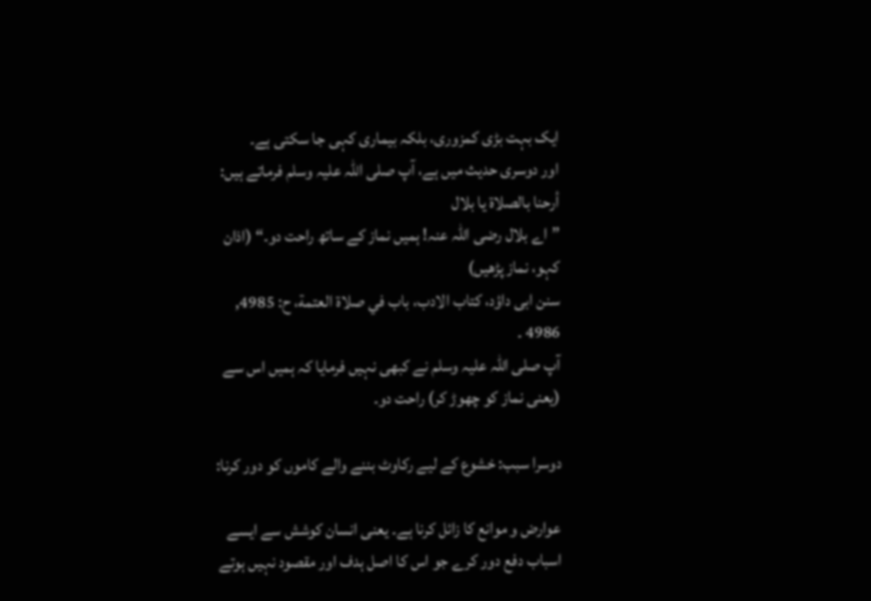ایک بہت بڑی کمزوری، بلکہ بیماری کہی جا سکتی ہے۔
اور دوسری حدیث میں ہے، آپ صلی اللہ علیہ وسلم فرماتے ہیں:
أرحنا بالصلاة يا بلال
”اے بلال رضی اللہ عنہ! ہمیں نماز کے ساتھ راحت دو۔“ (اذان کہو، نماز پڑھیں)
سنن ابی داؤد، کتاب الادب، باب في صلاة العتمة، ح: 4985, 4986 ۔
آپ صلی اللہ علیہ وسلم نے کبھی نہیں فرمایا کہ ہمیں اس سے (یعنی نماز کو چھوڑ کر) راحت دو۔

دوسرا سبب: خشوع کے لیے رکاوٹ بننے والے کاموں کو دور کرنا:

عوارض و موانع کا زائل کرنا ہے۔ یعنی انسان کوشش سے ایسے اسباب دفع دور کرے جو اس کا اصل ہدف اور مقصود نہیں ہوتے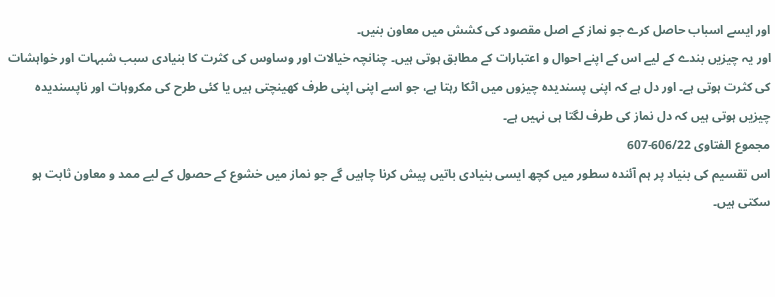اور ایسے اسباب حاصل کرے جو نماز کے اصل مقصود کی کشش میں معاون بنیں۔
اور یہ چیزیں بندے کے لیے اس کے اپنے احوال و اعتبارات کے مطابق ہوتی ہیں۔ چنانچہ خیالات اور وساوس کی کثرت کا بنیادی سبب شبہات اور خواہشات کی کثرت ہوتی ہے۔ اور دل ہے کہ اپنی پسندیدہ چیزوں میں اٹکا رہتا ہے، جو اسے اپنی اپنی طرف کھینچتی ہیں یا کئی طرح کی مکروہات اور ناپسندیدہ چیزیں ہوتی ہیں کہ دل نماز کی طرف لگتا ہی نہیں ہے۔
مجموع الفتاوى 606/22-607
اس تقسیم کی بنیاد پر ہم آئندہ سطور میں کچھ ایسی بنیادی باتیں پیش کرنا چاہیں گے جو نماز میں خشوع کے حصول کے لیے ممد و معاون ثابت ہو سکتی ہیں۔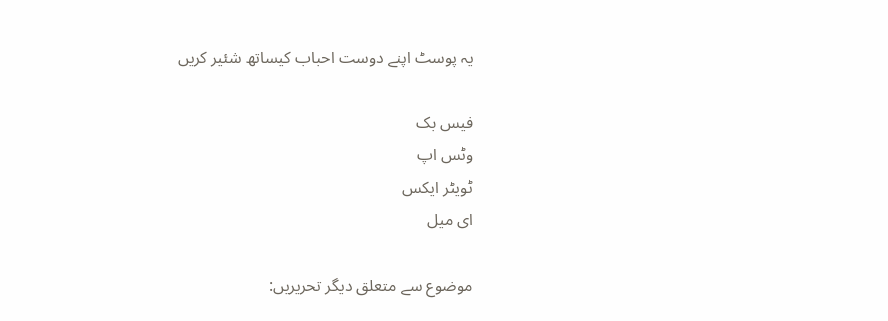یہ پوسٹ اپنے دوست احباب کیساتھ شئیر کریں

فیس بک
وٹس اپ
ٹویٹر ایکس
ای میل

موضوع سے متعلق دیگر تحریریں: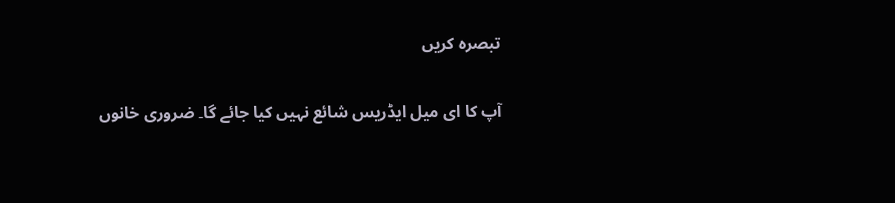تبصرہ کریں

آپ کا ای میل ایڈریس شائع نہیں کیا جائے گا۔ ضروری خانوں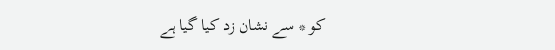کو * سے نشان زد کیا گیا ہے